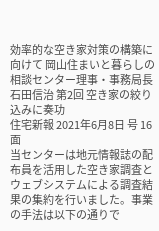効率的な空き家対策の構築に向けて 岡山住まいと暮らしの相談センター理事・事務局長 石田信治 第2回 空き家の絞り込みに奏功
住宅新報 2021年6月8日 号 16面
当センターは地元情報誌の配布員を活用した空き家調査とウェブシステムによる調査結果の集約を行いました。事業の手法は以下の通りで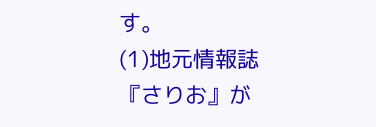す。
(1)地元情報誌『さりお』が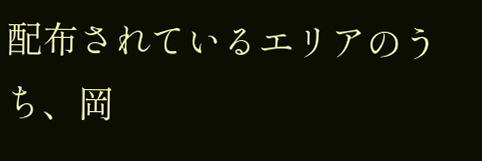配布されているエリアのうち、岡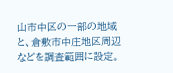山市中区の一部の地域と、倉敷市中庄地区周辺などを調査範囲に設定。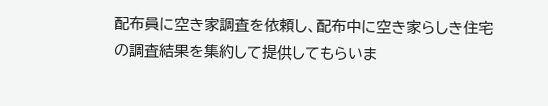配布員に空き家調査を依頼し、配布中に空き家らしき住宅の調査結果を集約して提供してもらいま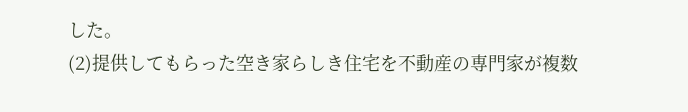した。
(2)提供してもらった空き家らしき住宅を不動産の専門家が複数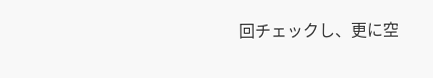回チェックし、更に空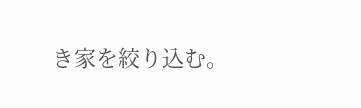き家を絞り込む。